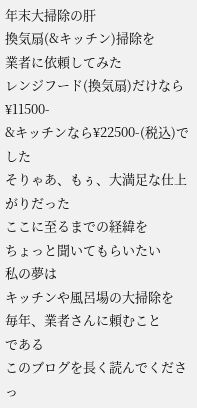年末大掃除の肝
換気扇(&キッチン)掃除を
業者に依頼してみた
レンジフード(換気扇)だけなら¥11500-
&キッチンなら¥22500-(税込)でした
そりゃあ、もぅ、大満足な仕上がりだった
ここに至るまでの経緯を
ちょっと聞いてもらいたい
私の夢は
キッチンや風呂場の大掃除を
毎年、業者さんに頼むこと
である
このブログを長く読んでくださっ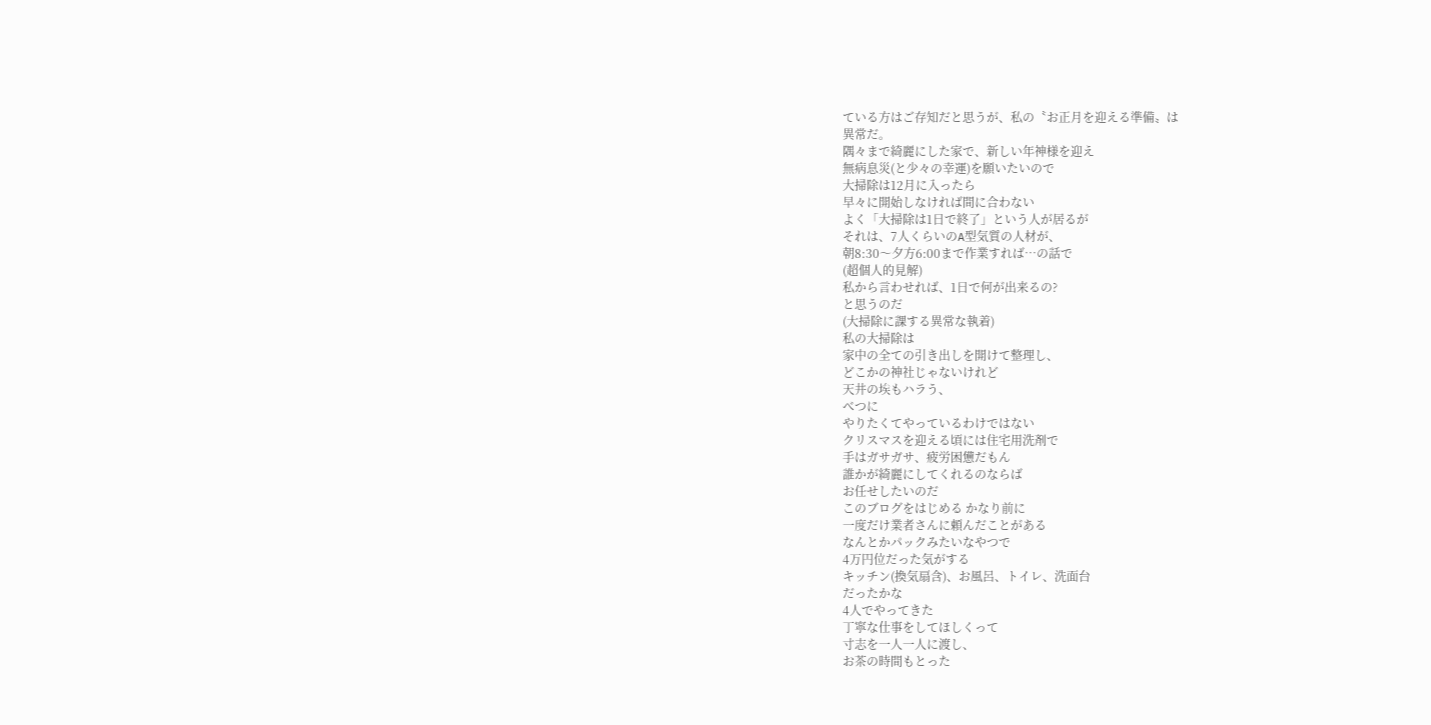ている方はご存知だと思うが、私の〝お正月を迎える準備〟は
異常だ。
隅々まで綺麗にした家で、新しい年神様を迎え
無病息災(と少々の幸運)を願いたいので
大掃除は12月に入ったら
早々に開始しなければ間に合わない
よく「大掃除は1日で終了」という人が居るが
それは、7人くらいのA型気質の人材が、
朝8:30〜夕方6:00まで作業すれば…の話で
(超個人的見解)
私から言わせれば、1日で何が出来るの?
と思うのだ
(大掃除に課する異常な執着)
私の大掃除は
家中の全ての引き出しを開けて整理し、
どこかの神社じゃないけれど
天井の埃もハラう、
べつに
やりたくてやっているわけではない
クリスマスを迎える頃には住宅用洗剤で
手はガサガサ、疲労困憊だもん
誰かが綺麗にしてくれるのならば
お任せしたいのだ
このブログをはじめる かなり前に
一度だけ業者さんに頼んだことがある
なんとかパックみたいなやつで
4万円位だった気がする
キッチン(換気扇含)、お風呂、トイレ、洗面台
だったかな
4人でやってきた
丁寧な仕事をしてほしくって
寸志を一人一人に渡し、
お茶の時間もとった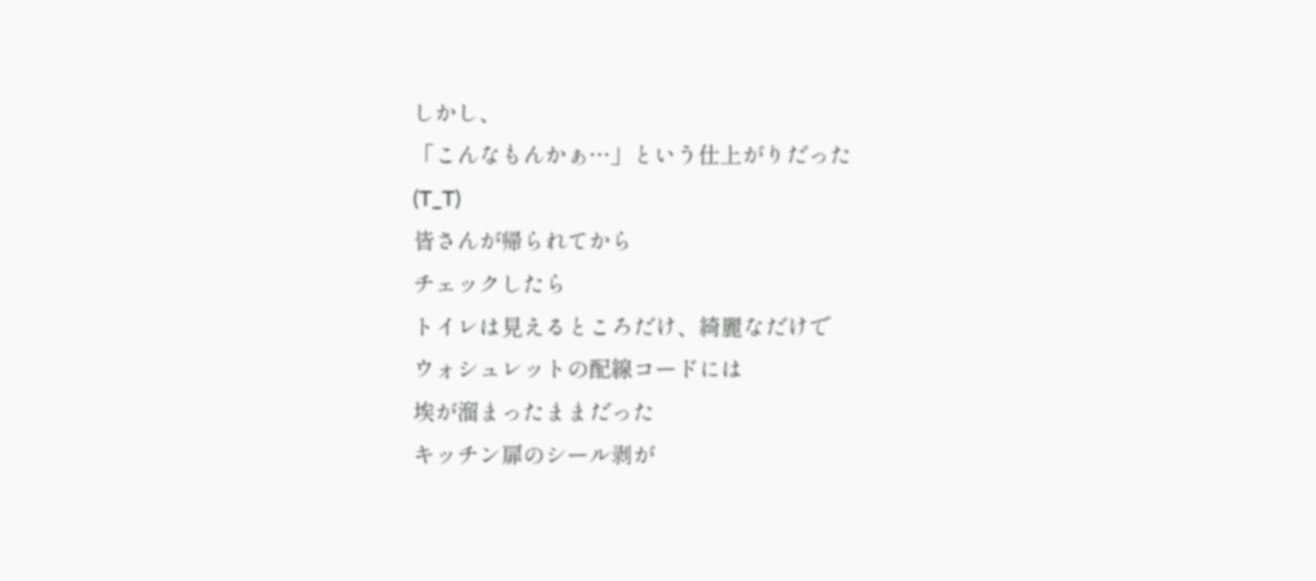しかし、
「こんなもんかぁ…」という仕上がりだった
(T_T)
皆さんが帰られてから
チェックしたら
トイレは見えるところだけ、綺麗なだけで
ウォシュレットの配線コードには
埃が溜まったままだった
キッチン扉のシール剥が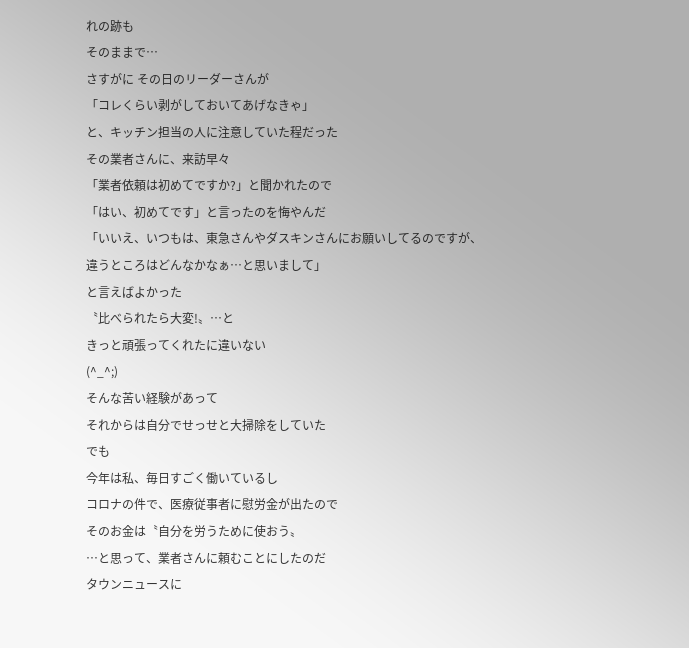れの跡も
そのままで…
さすがに その日のリーダーさんが
「コレくらい剥がしておいてあげなきゃ」
と、キッチン担当の人に注意していた程だった
その業者さんに、来訪早々
「業者依頼は初めてですか?」と聞かれたので
「はい、初めてです」と言ったのを悔やんだ
「いいえ、いつもは、東急さんやダスキンさんにお願いしてるのですが、
違うところはどんなかなぁ…と思いまして」
と言えばよかった
〝比べられたら大変!〟…と
きっと頑張ってくれたに違いない
(^_^;)
そんな苦い経験があって
それからは自分でせっせと大掃除をしていた
でも
今年は私、毎日すごく働いているし
コロナの件で、医療従事者に慰労金が出たので
そのお金は〝自分を労うために使おう〟
…と思って、業者さんに頼むことにしたのだ
タウンニュースに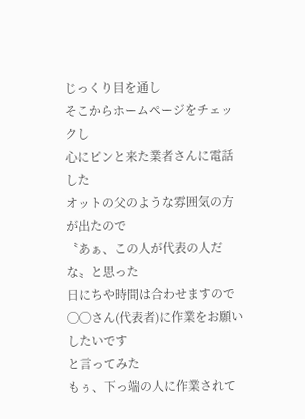じっくり目を通し
そこからホームページをチェックし
心にピンと来た業者さんに電話した
オットの父のような雰囲気の方が出たので
〝あぁ、この人が代表の人だな〟と思った
日にちや時間は合わせますので
◯◯さん(代表者)に作業をお願いしたいです
と言ってみた
もぅ、下っ端の人に作業されて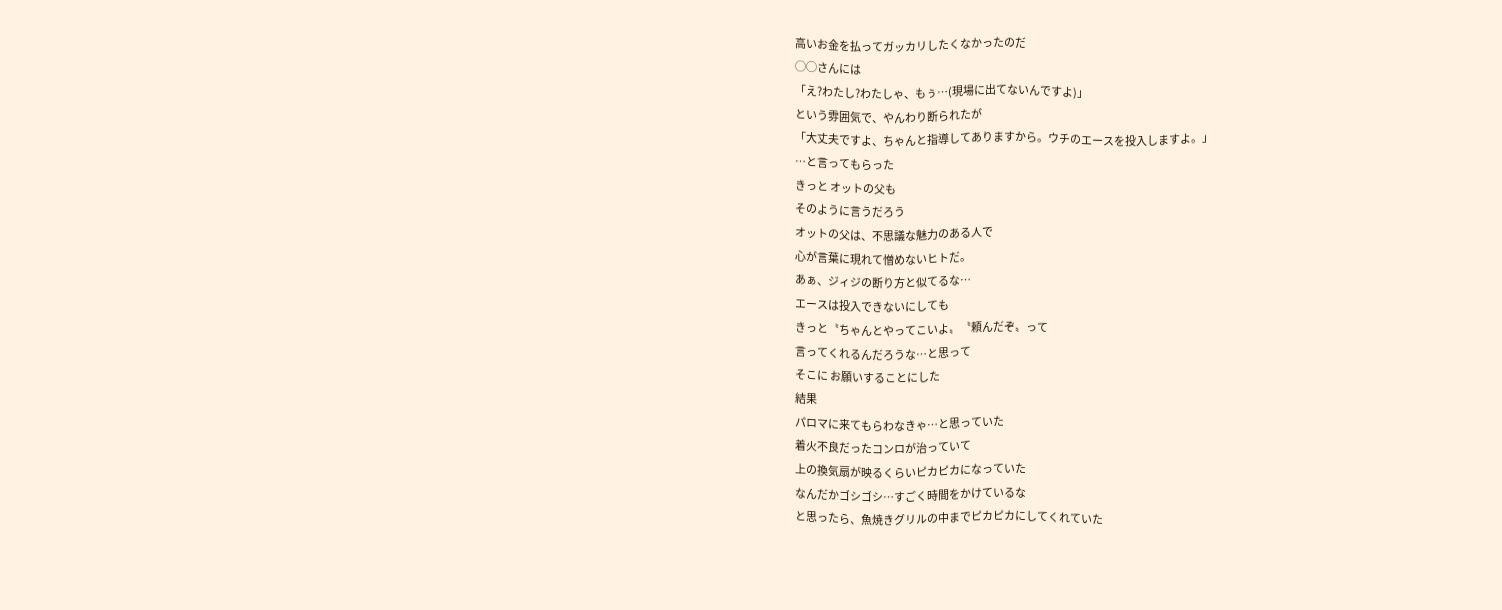高いお金を払ってガッカリしたくなかったのだ
◯◯さんには
「え?わたし?わたしゃ、もぅ…(現場に出てないんですよ)」
という雰囲気で、やんわり断られたが
「大丈夫ですよ、ちゃんと指導してありますから。ウチのエースを投入しますよ。」
…と言ってもらった
きっと オットの父も
そのように言うだろう
オットの父は、不思議な魅力のある人で
心が言葉に現れて憎めないヒトだ。
あぁ、ジィジの断り方と似てるな…
エースは投入できないにしても
きっと〝ちゃんとやってこいよ〟〝頼んだぞ〟って
言ってくれるんだろうな…と思って
そこに お願いすることにした
結果
パロマに来てもらわなきゃ…と思っていた
着火不良だったコンロが治っていて
上の換気扇が映るくらいピカピカになっていた
なんだかゴシゴシ…すごく時間をかけているな
と思ったら、魚焼きグリルの中までピカピカにしてくれていた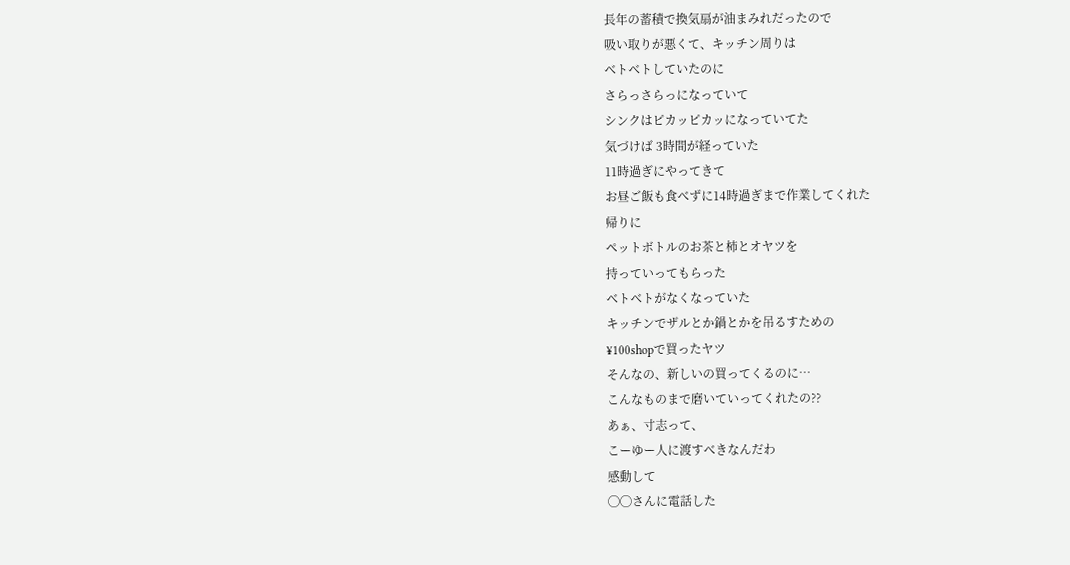長年の蓄積で換気扇が油まみれだったので
吸い取りが悪くて、キッチン周りは
ベトベトしていたのに
さらっさらっになっていて
シンクはピカッピカッになっていてた
気づけば 3時間が経っていた
11時過ぎにやってきて
お昼ご飯も食べずに14時過ぎまで作業してくれた
帰りに
ペットボトルのお茶と柿とオヤツを
持っていってもらった
ベトベトがなくなっていた
キッチンでザルとか鍋とかを吊るすための
¥100shopで買ったヤツ
そんなの、新しいの買ってくるのに…
こんなものまで磨いていってくれたの??
あぁ、寸志って、
こーゆー人に渡すべきなんだわ
感動して
◯◯さんに電話した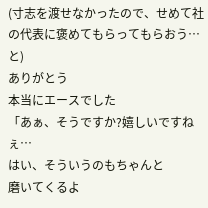(寸志を渡せなかったので、せめて社の代表に褒めてもらってもらおう…と)
ありがとう
本当にエースでした
「あぁ、そうですか?嬉しいですねぇ…
はい、そういうのもちゃんと
磨いてくるよ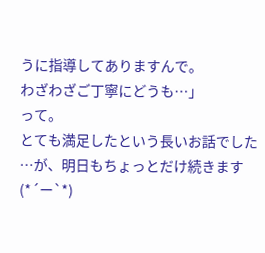うに指導してありますんで。
わざわざご丁寧にどうも…」
って。
とても満足したという長いお話でした
…が、明日もちょっとだけ続きます
(*´ー`*)